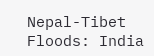Nepal-Tibet Floods: India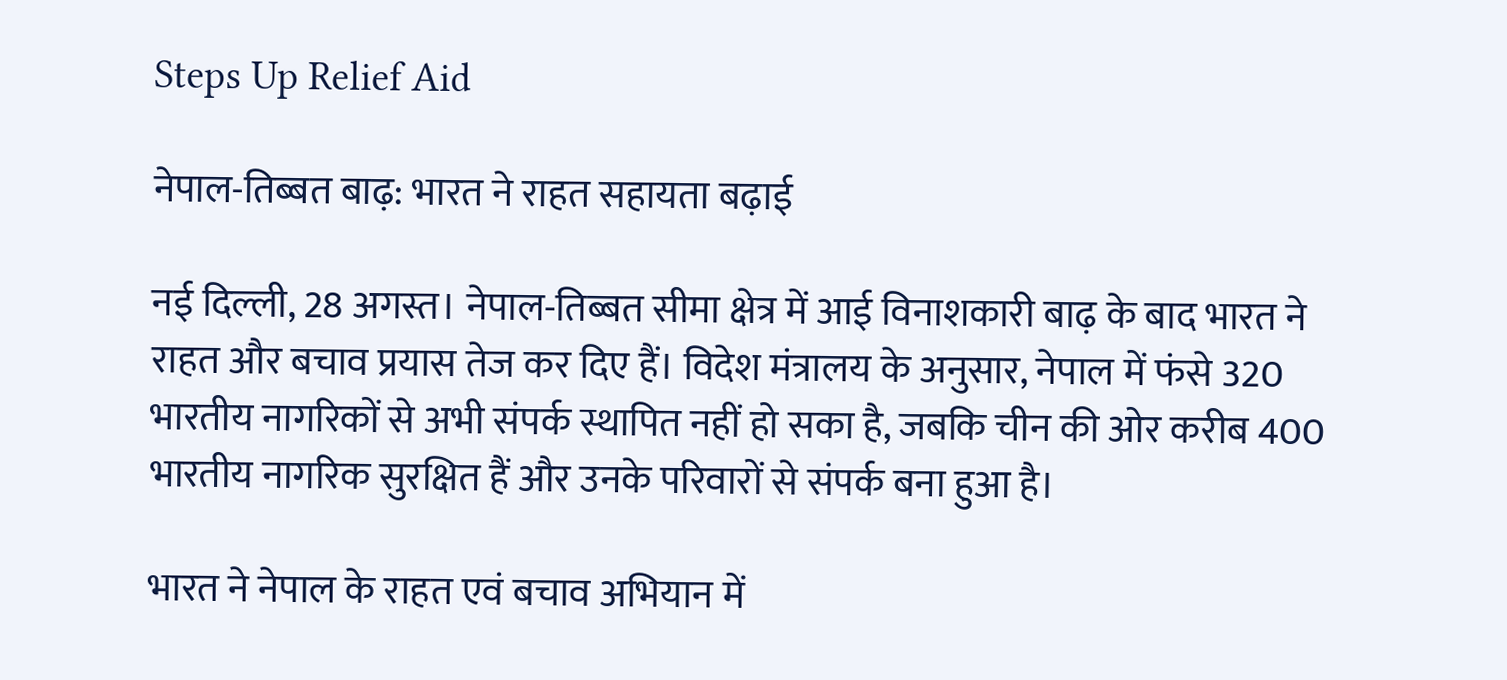Steps Up Relief Aid

नेपाल-तिब्बत बाढ़: भारत ने राहत सहायता बढ़ाई

नई दिल्ली, 28 अगस्त। नेपाल-तिब्बत सीमा क्षेत्र में आई विनाशकारी बाढ़ के बाद भारत ने राहत और बचाव प्रयास तेज कर दिए हैं। विदेश मंत्रालय के अनुसार, नेपाल में फंसे 320 भारतीय नागरिकों से अभी संपर्क स्थापित नहीं हो सका है, जबकि चीन की ओर करीब 400 भारतीय नागरिक सुरक्षित हैं और उनके परिवारों से संपर्क बना हुआ है।

भारत ने नेपाल के राहत एवं बचाव अभियान में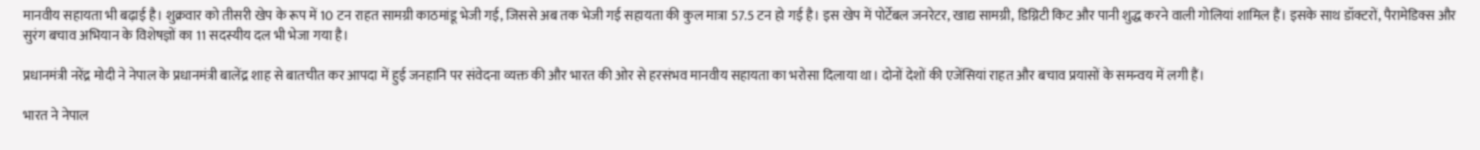मानवीय सहायता भी बढ़ाई है। शुक्रवार को तीसरी खेप के रूप में 10 टन राहत सामग्री काठमांडू भेजी गई, जिससे अब तक भेजी गई सहायता की कुल मात्रा 57.5 टन हो गई है। इस खेप में पोर्टेबल जनरेटर, खाद्य सामग्री, डिग्निटी किट और पानी शुद्ध करने वाली गोलियां शामिल हैं। इसके साथ डॉक्टरों, पैरामेडिक्स और सुरंग बचाव अभियान के विशेषज्ञों का 11 सदस्यीय दल भी भेजा गया है।

प्रधानमंत्री नरेंद्र मोदी ने नेपाल के प्रधानमंत्री बालेंद्र शाह से बातचीत कर आपदा में हुई जनहानि पर संवेदना व्यक्त की और भारत की ओर से हरसंभव मानवीय सहायता का भरोसा दिलाया था। दोनों देशों की एजेंसियां राहत और बचाव प्रयासों के समन्वय में लगी हैं।

भारत ने नेपाल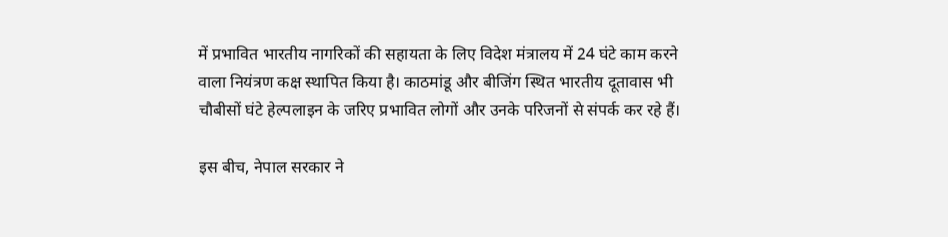में प्रभावित भारतीय नागरिकों की सहायता के लिए विदेश मंत्रालय में 24 घंटे काम करने वाला नियंत्रण कक्ष स्थापित किया है। काठमांडू और बीजिंग स्थित भारतीय दूतावास भी चौबीसों घंटे हेल्पलाइन के जरिए प्रभावित लोगों और उनके परिजनों से संपर्क कर रहे हैं।

इस बीच, नेपाल सरकार ने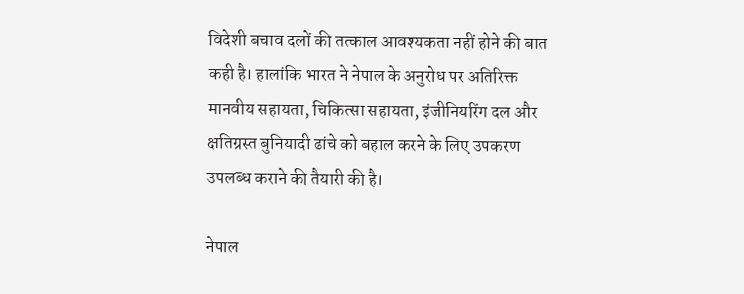विदेशी बचाव दलों की तत्काल आवश्यकता नहीं होने की बात कही है। हालांकि भारत ने नेपाल के अनुरोध पर अतिरिक्त मानवीय सहायता, चिकित्सा सहायता, इंजीनियरिंग दल और क्षतिग्रस्त बुनियादी ढांचे को बहाल करने के लिए उपकरण उपलब्ध कराने की तैयारी की है।

नेपाल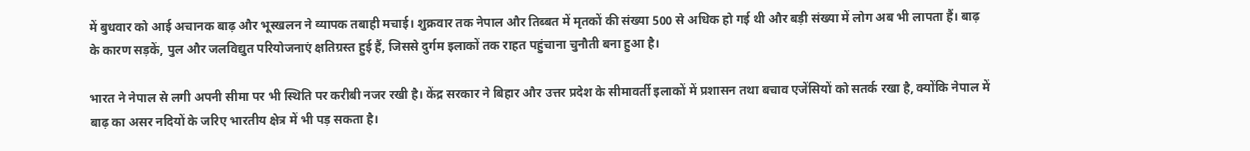में बुधवार को आई अचानक बाढ़ और भूस्खलन ने व्यापक तबाही मचाई। शुक्रवार तक नेपाल और तिब्बत में मृतकों की संख्या 500 से अधिक हो गई थी और बड़ी संख्या में लोग अब भी लापता हैं। बाढ़ के कारण सड़कें, पुल और जलविद्युत परियोजनाएं क्षतिग्रस्त हुई हैं, जिससे दुर्गम इलाकों तक राहत पहुंचाना चुनौती बना हुआ है।

भारत ने नेपाल से लगी अपनी सीमा पर भी स्थिति पर करीबी नजर रखी है। केंद्र सरकार ने बिहार और उत्तर प्रदेश के सीमावर्ती इलाकों में प्रशासन तथा बचाव एजेंसियों को सतर्क रखा है, क्योंकि नेपाल में बाढ़ का असर नदियों के जरिए भारतीय क्षेत्र में भी पड़ सकता है।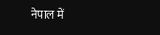नेपाल में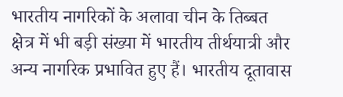भारतीय नागरिकों के अलावा चीन के तिब्बत क्षेत्र में भी बड़ी संख्या में भारतीय तीर्थयात्री और अन्य नागरिक प्रभावित हुए हैं। भारतीय दूतावास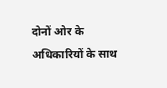दोनों ओर के अधिकारियों के साथ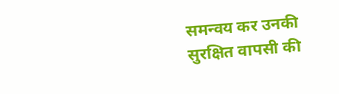समन्वय कर उनकी सुरक्षित वापसी की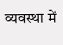व्यवस्था में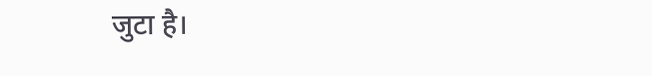जुटा है।